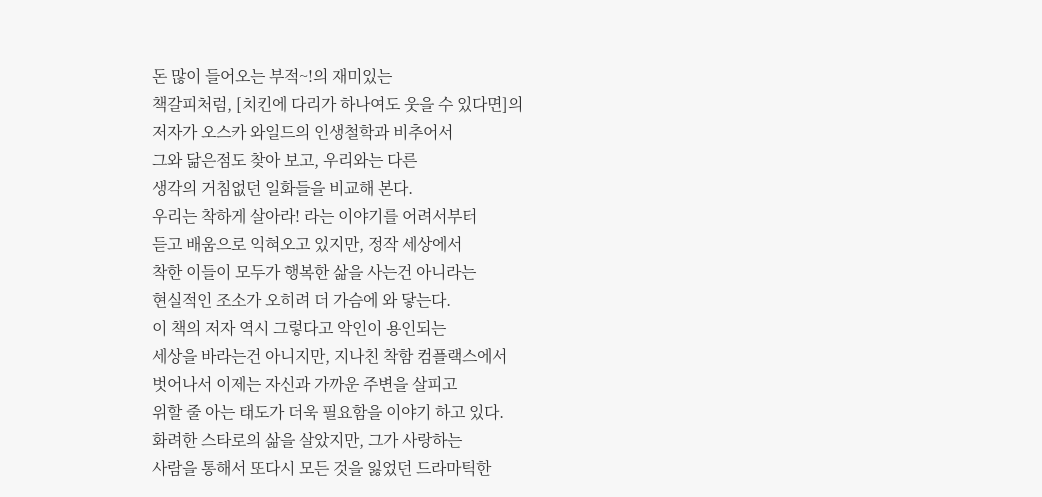돈 많이 들어오는 부적~!의 재미있는
책갈피처럼, [치킨에 다리가 하나여도 웃을 수 있다면]의
저자가 오스카 와일드의 인생철학과 비추어서
그와 닮은점도 찾아 보고, 우리와는 다른
생각의 거침없던 일화들을 비교해 본다.
우리는 착하게 살아라! 라는 이야기를 어려서부터
듣고 배움으로 익혀오고 있지만, 정작 세상에서
착한 이들이 모두가 행복한 삶을 사는건 아니라는
현실적인 조소가 오히려 더 가슴에 와 닿는다.
이 책의 저자 역시 그렇다고 악인이 용인되는
세상을 바라는건 아니지만, 지나친 착함 컴플랙스에서
벗어나서 이제는 자신과 가까운 주변을 살피고
위할 줄 아는 태도가 더욱 필요함을 이야기 하고 있다.
화려한 스타로의 삶을 살았지만, 그가 사랑하는
사람을 통해서 또다시 모든 것을 잃었던 드라마틱한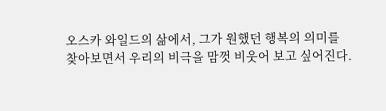오스카 와일드의 삶에서, 그가 원했던 행복의 의미를
찾아보면서 우리의 비극을 맘껏 비웃어 보고 싶어진다.